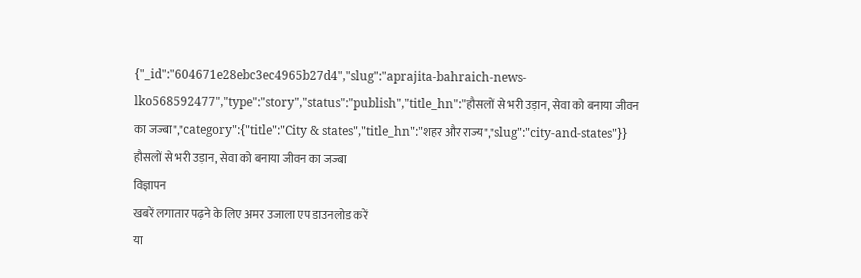{"_id":"604671e28ebc3ec4965b27d4","slug":"aprajita-bahraich-news-lko568592477","type":"story","status":"publish","title_hn":"हौसलों से भरी उड़ान, सेवा को बनाया जीवन का जज्बा","category":{"title":"City & states","title_hn":"शहर और राज्य","slug":"city-and-states"}}
हौसलों से भरी उड़ान, सेवा को बनाया जीवन का जज्बा
विज्ञापन
खबरें लगातार पढ़ने के लिए अमर उजाला एप डाउनलोड करें
या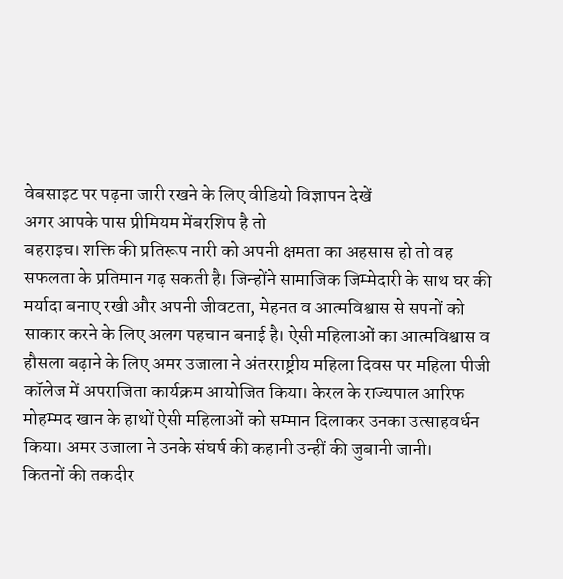वेबसाइट पर पढ़ना जारी रखने के लिए वीडियो विज्ञापन देखें
अगर आपके पास प्रीमियम मेंबरशिप है तो
बहराइच। शक्ति की प्रतिरूप नारी को अपनी क्षमता का अहसास हो तो वह सफलता के प्रतिमान गढ़ सकती है। जिन्होंने सामाजिक जिम्मेदारी के साथ घर की मर्यादा बनाए रखी और अपनी जीवटता, मेहनत व आत्मविश्वास से सपनों को साकार करने के लिए अलग पहचान बनाई है। ऐसी महिलाओं का आत्मविश्वास व हौसला बढ़ाने के लिए अमर उजाला ने अंतरराष्ट्रीय महिला दिवस पर महिला पीजी कॉलेज में अपराजिता कार्यक्रम आयोजित किया। केरल के राज्यपाल आरिफ मोहम्मद खान के हाथों ऐसी महिलाओं को सम्मान दिलाकर उनका उत्साहवर्धन किया। अमर उजाला ने उनके संघर्ष की कहानी उन्हीं की जुबानी जानी।
कितनों की तकदीर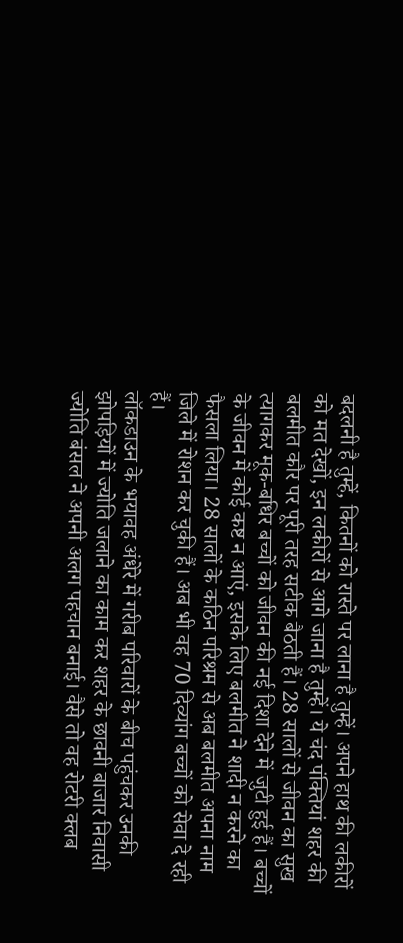बदलनी है तुम्हें, कितनों को रास्ते पर लाना है तुम्हें। अपने हाथ की लकीरों को मत देखों, इन लकीरों से आगे जाना है तुम्हें। ये चंद पंक्तियां शहर की बलमीत कौर पर पूरी तरह सटीक बैठती हैं। 28 सालों से जीवन का सुख त्यागकर मूक-बधिर बच्चों को जीवन की नई दिशा देने में जुटी हुई हैं। बच्चों के जीवन में कोई कष्ट न आएं, इसके लिए बलमीत ने शादी न करने का फैसला लिया। 28 सालों के कठिन परिश्रम से अब बलमीत अपना नाम जिले में रोशन कर चुकी हैं। अब भी वह 70 दिव्यांग बच्चों को सेवा दे रही हैं।
लॉकडाउन के भयावह अंधेरे में गरीब परिवारों के बीच पहुंचकर उनकी झोपड़ियों में ज्योति जलाने का काम कर शहर के छावनी बाजार निवासी ज्योति बंसल ने अपनी अलग पहचान बनाई। वैसे तो वह रोटरी क्लब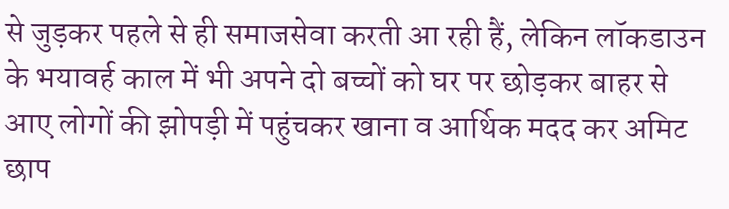से जुड़कर पहले से ही समाजसेवा करती आ रही हैं, लेकिन लॉकडाउन के भयावर्ह काल में भी अपने दो बच्चों को घर पर छोड़कर बाहर से आए लोगों की झोपड़ी में पहुंचकर खाना व आर्थिक मदद कर अमिट छाप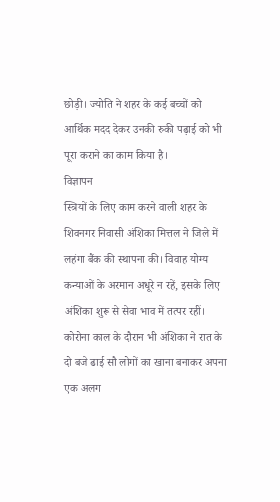छोड़ी। ज्योति ने शहर के कई बच्चों को आर्थिक मदद देकर उनकी रुकी पढ़ाई को भी पूरा कराने का काम किया है।
विज्ञापन
स्त्रियों के लिए काम करने वाली शहर के शिवनगर निवासी अंशिका मित्तल ने जिले में लहंगा बैंक की स्थापना की। विवाह योग्य कन्याओं के अरमान अधूरे न रहें, इसके लिए अंशिका शुरू से सेवा भाव में तत्पर रहीं। कोरोना काल के दौरान भी अंशिका ने रात के दो बजे ढाई सौ लोगों का खाना बनाकर अपना एक अलग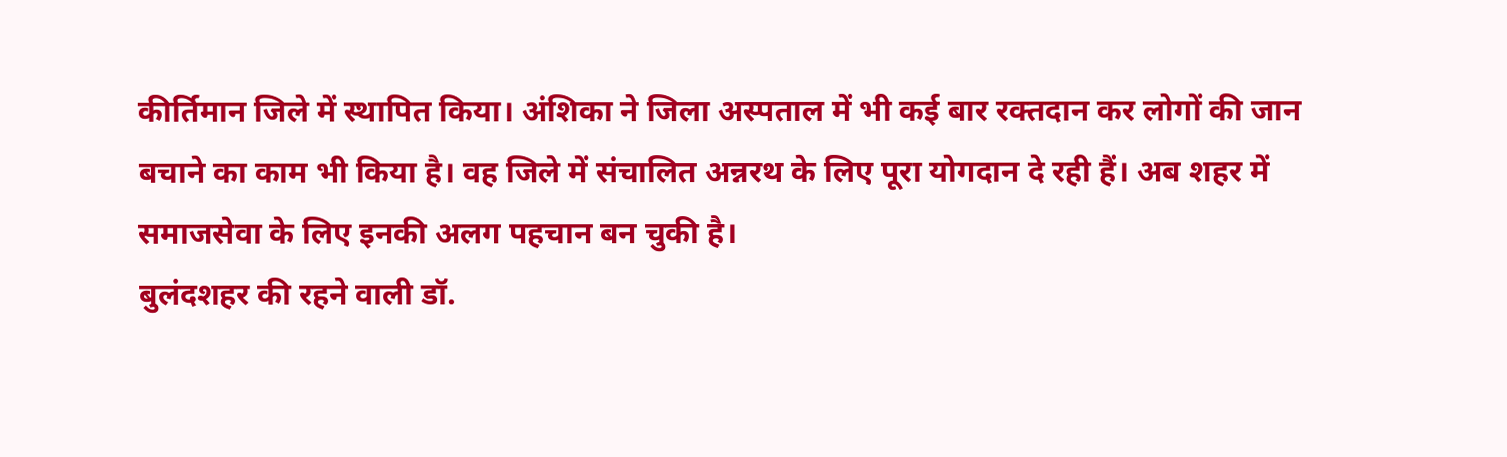कीर्तिमान जिले में स्थापित किया। अंशिका ने जिला अस्पताल में भी कई बार रक्तदान कर लोगों की जान बचाने का काम भी किया है। वह जिले में संचालित अन्नरथ के लिए पूरा योगदान दे रही हैं। अब शहर में समाजसेवा के लिए इनकी अलग पहचान बन चुकी है।
बुलंदशहर की रहने वाली डॉ.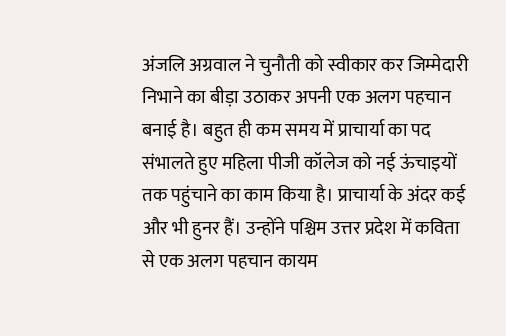अंजलि अग्रवाल ने चुनौती को स्वीकार कर जिम्मेदारी निभाने का बीड़ा उठाकर अपनी एक अलग पहचान बनाई है। बहुत ही कम समय में प्राचार्या का पद संभालते हुए महिला पीजी कॉलेज को नई ऊंचाइयों तक पहुंचाने का काम किया है। प्राचार्या के अंदर कई और भी हुनर हैं। उन्होंने पश्चिम उत्तर प्रदेश में कविता से एक अलग पहचान कायम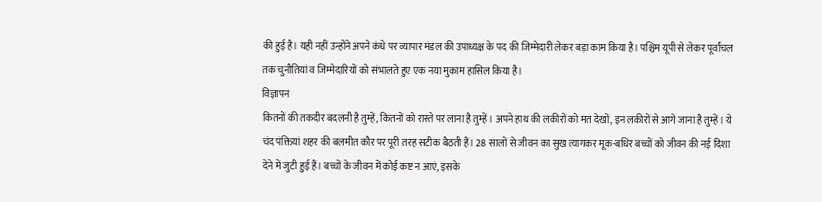की हुई है। यही नहीं उन्होंने अपने कंधे पर व्यापार मंडल की उपाध्यक्ष के पद की जिम्मेदारी लेकर बड़ा काम किया है। पश्चिम यूपी से लेकर पूर्वांचल तक चुनौतियां व जिम्मेदारियों को संभालते हुए एक नया मुकाम हासिल किया है।
विज्ञापन
कितनों की तकदीर बदलनी है तुम्हें, कितनों को रास्ते पर लाना है तुम्हें। अपने हाथ की लकीरों को मत देखों, इन लकीरों से आगे जाना है तुम्हें। ये चंद पंक्तियां शहर की बलमीत कौर पर पूरी तरह सटीक बैठती हैं। 28 सालों से जीवन का सुख त्यागकर मूक-बधिर बच्चों को जीवन की नई दिशा देने में जुटी हुई हैं। बच्चों के जीवन में कोई कष्ट न आएं, इसके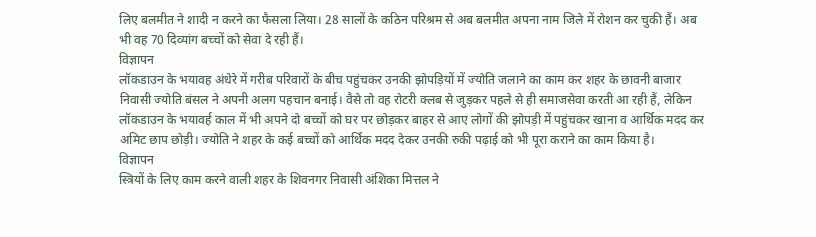लिए बलमीत ने शादी न करने का फैसला लिया। 28 सालों के कठिन परिश्रम से अब बलमीत अपना नाम जिले में रोशन कर चुकी हैं। अब भी वह 70 दिव्यांग बच्चों को सेवा दे रही हैं।
विज्ञापन
लॉकडाउन के भयावह अंधेरे में गरीब परिवारों के बीच पहुंचकर उनकी झोपड़ियों में ज्योति जलाने का काम कर शहर के छावनी बाजार निवासी ज्योति बंसल ने अपनी अलग पहचान बनाई। वैसे तो वह रोटरी क्लब से जुड़कर पहले से ही समाजसेवा करती आ रही हैं, लेकिन लॉकडाउन के भयावर्ह काल में भी अपने दो बच्चों को घर पर छोड़कर बाहर से आए लोगों की झोपड़ी में पहुंचकर खाना व आर्थिक मदद कर अमिट छाप छोड़ी। ज्योति ने शहर के कई बच्चों को आर्थिक मदद देकर उनकी रुकी पढ़ाई को भी पूरा कराने का काम किया है।
विज्ञापन
स्त्रियों के लिए काम करने वाली शहर के शिवनगर निवासी अंशिका मित्तल ने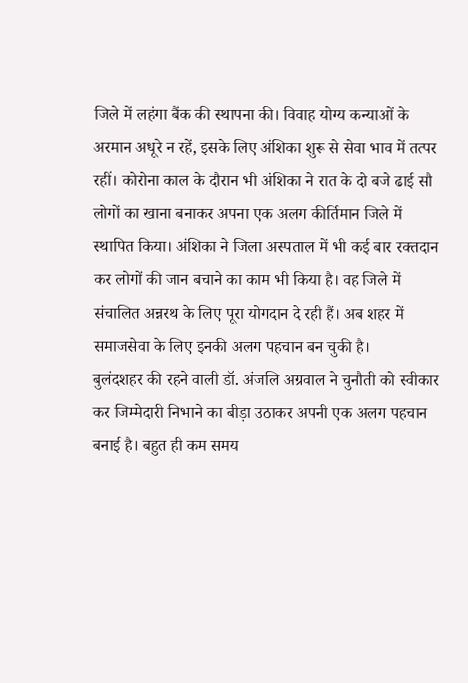जिले में लहंगा बैंक की स्थापना की। विवाह योग्य कन्याओं के अरमान अधूरे न रहें, इसके लिए अंशिका शुरू से सेवा भाव में तत्पर रहीं। कोरोना काल के दौरान भी अंशिका ने रात के दो बजे ढाई सौ लोगों का खाना बनाकर अपना एक अलग कीर्तिमान जिले में स्थापित किया। अंशिका ने जिला अस्पताल में भी कई बार रक्तदान कर लोगों की जान बचाने का काम भी किया है। वह जिले में संचालित अन्नरथ के लिए पूरा योगदान दे रही हैं। अब शहर में समाजसेवा के लिए इनकी अलग पहचान बन चुकी है।
बुलंदशहर की रहने वाली डॉ. अंजलि अग्रवाल ने चुनौती को स्वीकार कर जिम्मेदारी निभाने का बीड़ा उठाकर अपनी एक अलग पहचान बनाई है। बहुत ही कम समय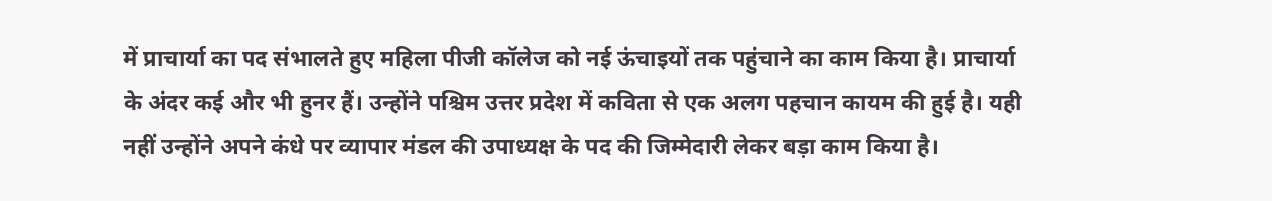में प्राचार्या का पद संभालते हुए महिला पीजी कॉलेज को नई ऊंचाइयों तक पहुंचाने का काम किया है। प्राचार्या के अंदर कई और भी हुनर हैं। उन्होंने पश्चिम उत्तर प्रदेश में कविता से एक अलग पहचान कायम की हुई है। यही नहीं उन्होंने अपने कंधे पर व्यापार मंडल की उपाध्यक्ष के पद की जिम्मेदारी लेकर बड़ा काम किया है।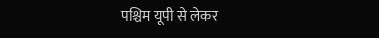पश्चिम यूपी से लेकर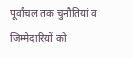पूर्वांचल तक चुनौतियां व जिम्मेदारियों को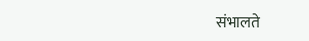संभालते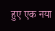हुए एक नया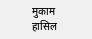मुकाम हासिल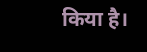किया है।